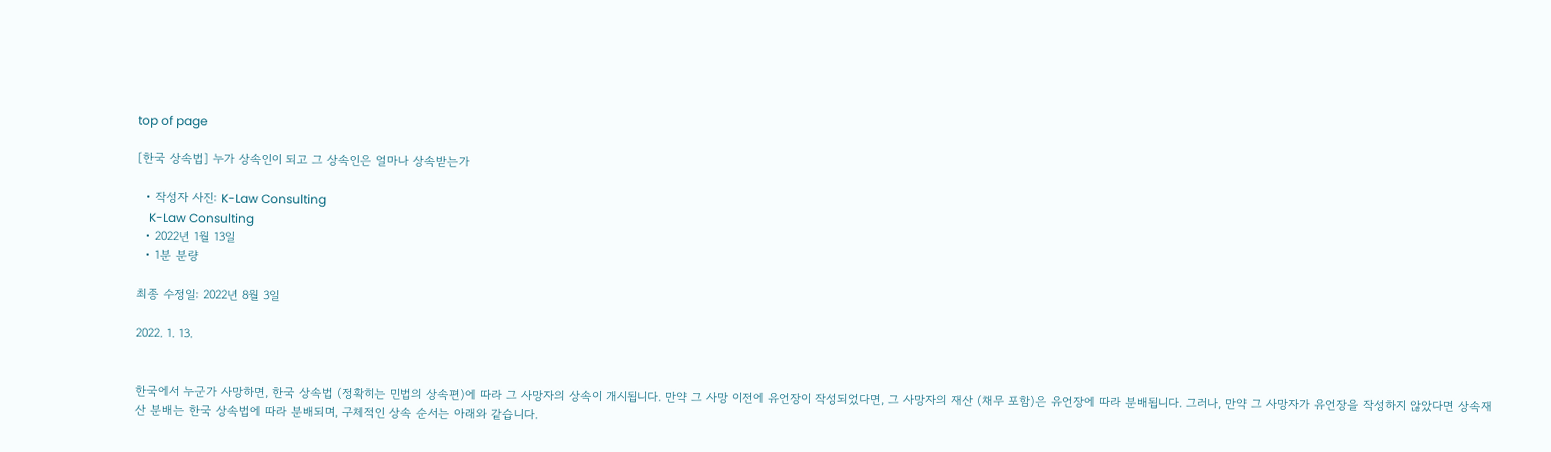top of page

[한국 상속법] 누가 상속인이 되고 그 상속인은 얼마나 상속받는가

  • 작성자 사진: K-Law Consulting
    K-Law Consulting
  • 2022년 1월 13일
  • 1분 분량

최종 수정일: 2022년 8월 3일

2022. 1. 13.


한국에서 누군가 사망하면, 한국 상속법 (정확히는 민법의 상속편)에 따라 그 사망자의 상속이 개시됩니다. 만약 그 사망 이전에 유언장이 작성되었다면, 그 사망자의 재산 (채무 포함)은 유언장에 따라 분배됩니다. 그러나, 만약 그 사망자가 유언장을 작성하지 않았다면 상속재산 분배는 한국 상속법에 따라 분배되며, 구체적인 상속 순서는 아래와 같습니다.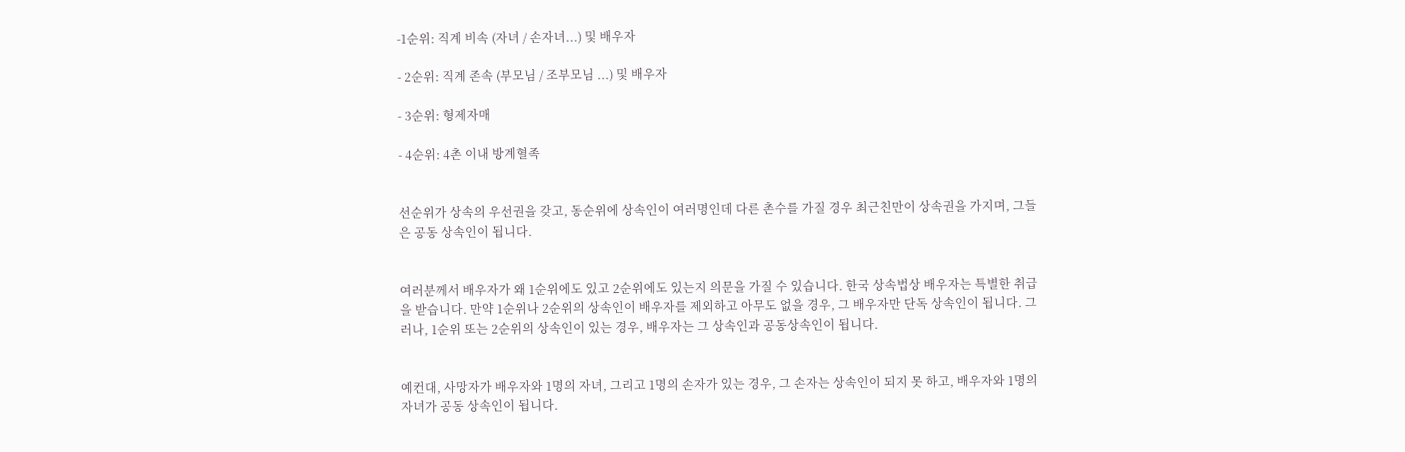-1순위: 직계 비속 (자녀 / 손자녀...) 및 배우자

- 2순위: 직계 존속 (부모님 / 조부모님 ...) 및 배우자

- 3순위: 형제자매

- 4순위: 4촌 이내 방계혈족


선순위가 상속의 우선권을 갖고, 동순위에 상속인이 여러명인데 다른 촌수를 가질 경우 최근친만이 상속권을 가지며, 그들은 공동 상속인이 됩니다.


여러분께서 배우자가 왜 1순위에도 있고 2순위에도 있는지 의문을 가질 수 있습니다. 한국 상속법상 배우자는 특별한 취급을 받습니다. 만약 1순위나 2순위의 상속인이 배우자를 제외하고 아무도 없을 경우, 그 배우자만 단독 상속인이 됩니다. 그러나, 1순위 또는 2순위의 상속인이 있는 경우, 배우자는 그 상속인과 공동상속인이 됩니다.


예컨대, 사망자가 배우자와 1명의 자녀, 그리고 1명의 손자가 있는 경우, 그 손자는 상속인이 되지 못 하고, 배우자와 1명의 자녀가 공동 상속인이 됩니다.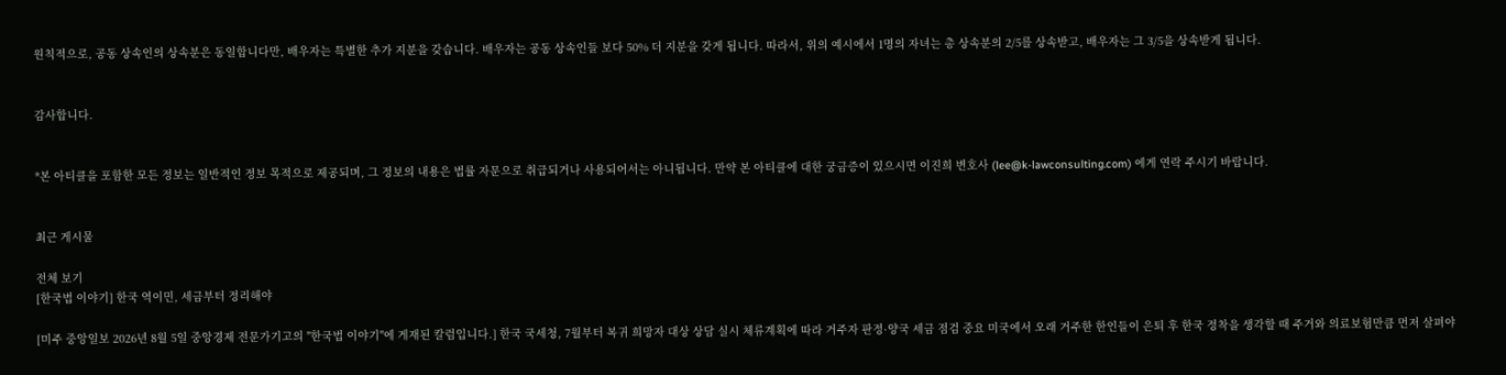원칙적으로, 공동 상속인의 상속분은 동일합니다만, 배우자는 특별한 추가 지분을 갖습니다. 배우자는 공동 상속인들 보다 50% 더 지분을 갖게 됩니다. 따라서, 위의 예시에서 1명의 자녀는 총 상속분의 2/5를 상속받고, 배우자는 그 3/5을 상속받게 됩니다.


감사합니다.


*본 아티클을 포함한 모든 정보는 일반적인 정보 목적으로 제공되며, 그 정보의 내용은 법률 자문으로 취급되거나 사용되어서는 아니됩니다. 만약 본 아티클에 대한 궁금증이 있으시면 이진희 변호사 (lee@k-lawconsulting.com) 에게 연락 주시기 바랍니다.


최근 게시물

전체 보기
[한국법 이야기] 한국 역이민, 세금부터 정리해야

[미주 중앙일보 2026년 8월 5일 중앙경제 전문가기고의 "한국법 이야기"에 게재된 칼럼입니다.] 한국 국세청, 7월부터 복귀 희망자 대상 상담 실시 체류계획에 따라 거주자 판정·양국 세금 점검 중요 미국에서 오래 거주한 한인들이 은퇴 후 한국 정착을 생각할 때 주거와 의료보험만큼 먼저 살펴야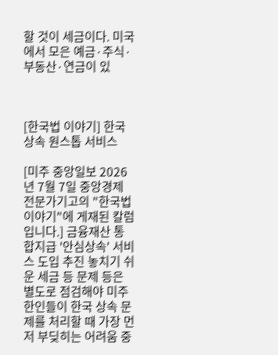할 것이 세금이다. 미국에서 모은 예금·주식·부동산·연금이 있



[한국법 이야기] 한국 상속 원스톱 서비스

[미주 중앙일보 2026년 7월 7일 중앙경제 전문가기고의 "한국법 이야기"에 게재된 칼럼입니다.] 금융재산 통합지급 '안심상속' 서비스 도입 추진 놓치기 쉬운 세금 등 문제 등은 별도로 점검해야 미주 한인들이 한국 상속 문제를 처리할 때 가장 먼저 부딪히는 어려움 중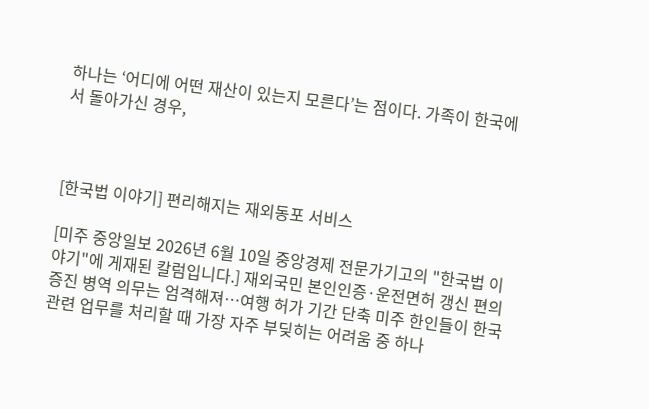하나는 ‘어디에 어떤 재산이 있는지 모른다’는 점이다. 가족이 한국에서 돌아가신 경우,



[한국법 이야기] 편리해지는 재외동포 서비스

[미주 중앙일보 2026년 6월 10일 중앙경제 전문가기고의 "한국법 이야기"에 게재된 칼럼입니다.] 재외국민 본인인증·운전면허 갱신 편의 증진 병역 의무는 엄격해져…여행 허가 기간 단축 미주 한인들이 한국 관련 업무를 처리할 때 가장 자주 부딪히는 어려움 중 하나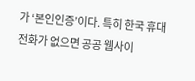가 ‘본인인증’이다. 특히 한국 휴대전화가 없으면 공공 웹사이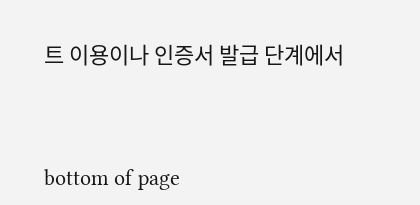트 이용이나 인증서 발급 단계에서



bottom of page